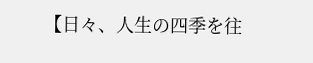【日々、人生の四季を往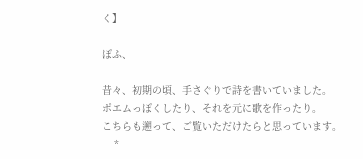く】

ぽふ、

昔々、初期の頃、手さぐりで詩を書いていました。
ポエムっぽくしたり、それを元に歌を作ったり。
こちらも遡って、ご覧いただけたらと思っています。
    *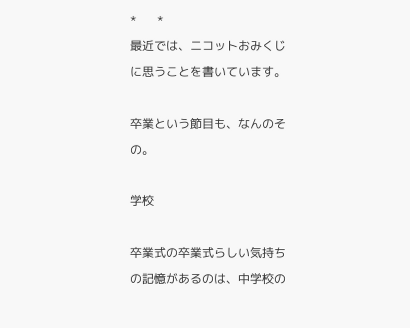*       *
最近では、ニコットおみくじに思うことを書いています。

卒業という節目も、なんのその。

学校

卒業式の卒業式らしい気持ちの記憶があるのは、中学校の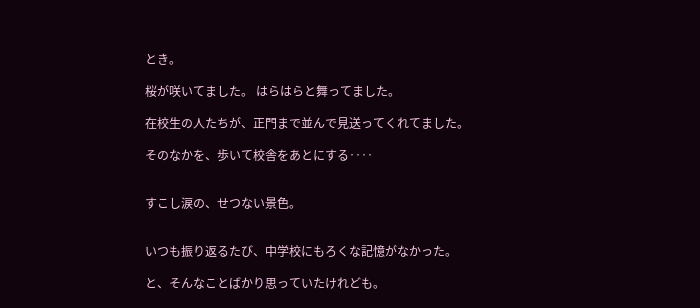とき。

桜が咲いてました。 はらはらと舞ってました。

在校生の人たちが、正門まで並んで見送ってくれてました。

そのなかを、歩いて校舎をあとにする‥‥


すこし涙の、せつない景色。


いつも振り返るたび、中学校にもろくな記憶がなかった。

と、そんなことばかり思っていたけれども。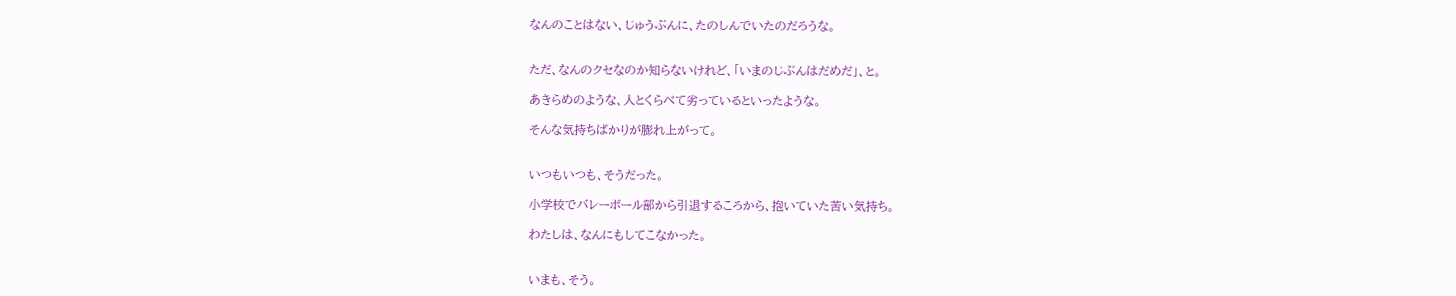なんのことはない、じゅうぶんに、たのしんでいたのだろうな。


ただ、なんのクセなのか知らないけれど、「いまのじぶんはだめだ」、と。

あきらめのような、人とくらべて劣っているといったような。

そんな気持ちばかりが膨れ上がって。


いつもいつも、そうだった。

小学校でバレーボール部から引退するころから、抱いていた苦い気持ち。

わたしは、なんにもしてこなかった。


いまも、そう。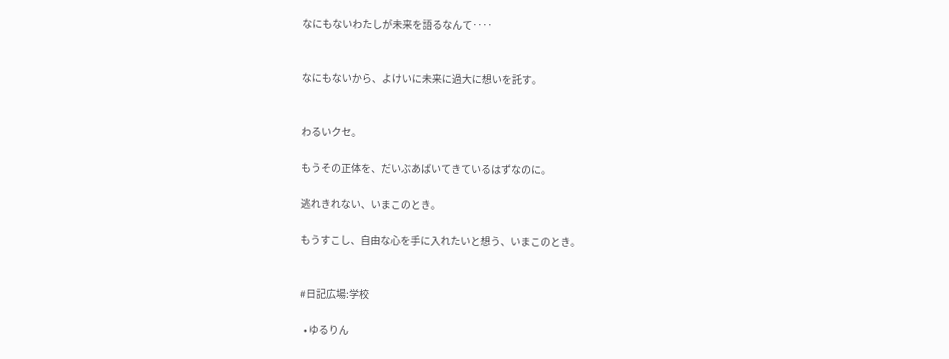なにもないわたしが未来を語るなんて‥‥


なにもないから、よけいに未来に過大に想いを託す。


わるいクセ。

もうその正体を、だいぶあばいてきているはずなのに。

逃れきれない、いまこのとき。

もうすこし、自由な心を手に入れたいと想う、いまこのとき。


#日記広場:学校

  • ゆるりん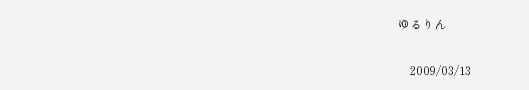ゆるりん

    2009/03/13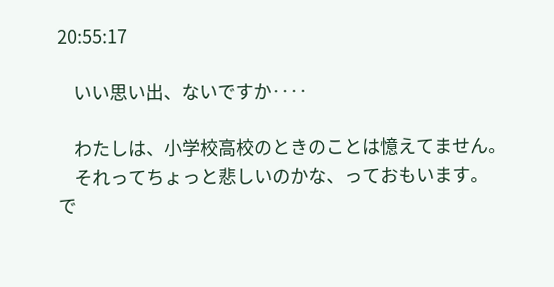20:55:17

    いい思い出、ないですか‥‥

    わたしは、小学校高校のときのことは憶えてません。
    それってちょっと悲しいのかな、っておもいます。 で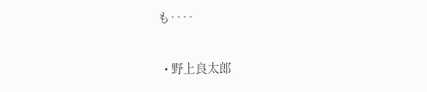も‥‥

  • 野上良太郎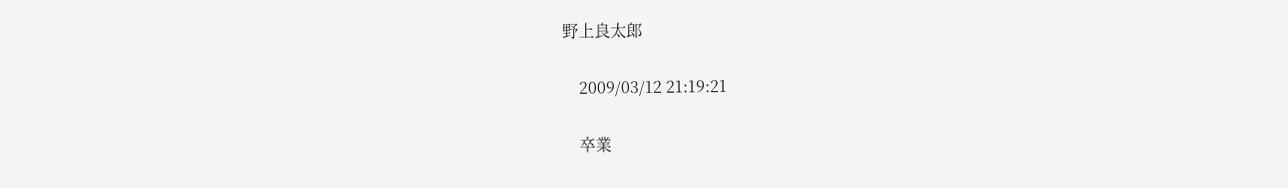野上良太郎

    2009/03/12 21:19:21

    卒業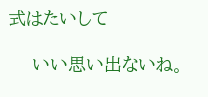式はたいして

    いい思い出ないね。